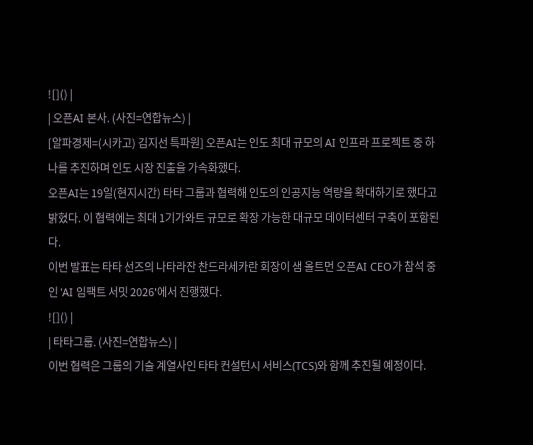![]() |
| 오픈AI 본사. (사진=연합뉴스) |
[알파경제=(시카고) 김지선 특파원] 오픈AI는 인도 최대 규모의 AI 인프라 프로젝트 중 하나를 추진하며 인도 시장 진출을 가속화했다.
오픈AI는 19일(현지시간) 타타 그룹과 협력해 인도의 인공지능 역량을 확대하기로 했다고 밝혔다. 이 협력에는 최대 1기가와트 규모로 확장 가능한 대규모 데이터센터 구축이 포함된다.
이번 발표는 타타 선즈의 나타라잔 찬드라세카란 회장이 샘 올트먼 오픈AI CEO가 참석 중인 'AI 임팩트 서밋 2026'에서 진행했다.
![]() |
| 타타그룹. (사진=연합뉴스) |
이번 협력은 그룹의 기술 계열사인 타타 컨설턴시 서비스(TCS)와 함께 추진될 예정이다.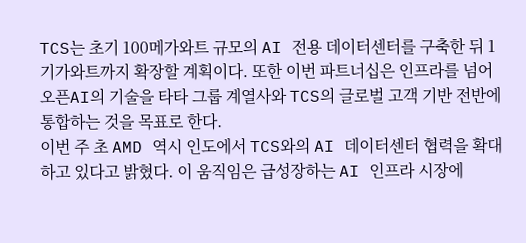TCS는 초기 100메가와트 규모의 AI 전용 데이터센터를 구축한 뒤 1기가와트까지 확장할 계획이다. 또한 이번 파트너십은 인프라를 넘어 오픈AI의 기술을 타타 그룹 계열사와 TCS의 글로벌 고객 기반 전반에 통합하는 것을 목표로 한다.
이번 주 초 AMD 역시 인도에서 TCS와의 AI 데이터센터 협력을 확대하고 있다고 밝혔다. 이 움직임은 급성장하는 AI 인프라 시장에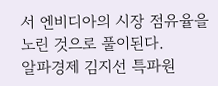서 엔비디아의 시장 점유율을 노린 것으로 풀이된다.
알파경제 김지선 특파원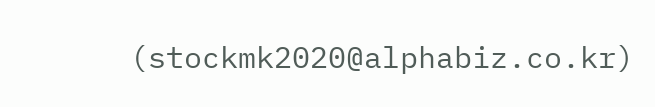(stockmk2020@alphabiz.co.kr)